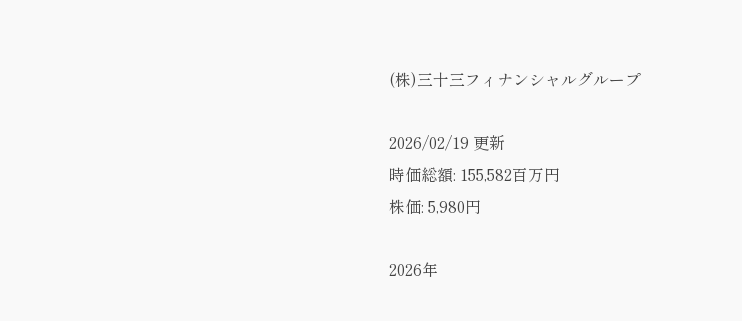(株)三十三フィナンシャルグループ

2026/02/19 更新
時価総額: 155,582百万円
株価: 5,980円

2026年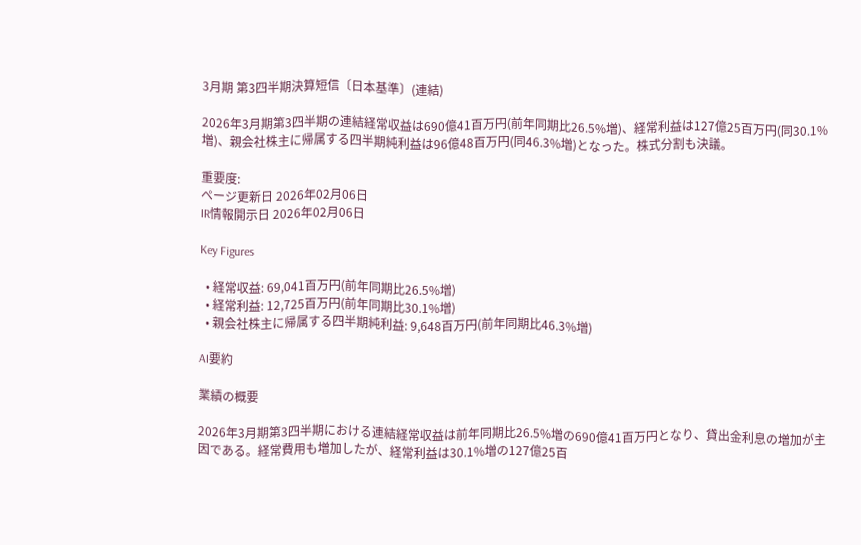3月期 第3四半期決算短信〔日本基準〕(連結)

2026年3月期第3四半期の連結経常収益は690億41百万円(前年同期比26.5%増)、経常利益は127億25百万円(同30.1%増)、親会社株主に帰属する四半期純利益は96億48百万円(同46.3%増)となった。株式分割も決議。

重要度:
ページ更新日 2026年02月06日
IR情報開示日 2026年02月06日

Key Figures

  • 経常収益: 69,041百万円(前年同期比26.5%増)
  • 経常利益: 12,725百万円(前年同期比30.1%増)
  • 親会社株主に帰属する四半期純利益: 9,648百万円(前年同期比46.3%増)

AI要約

業績の概要

2026年3月期第3四半期における連結経常収益は前年同期比26.5%増の690億41百万円となり、貸出金利息の増加が主因である。経常費用も増加したが、経常利益は30.1%増の127億25百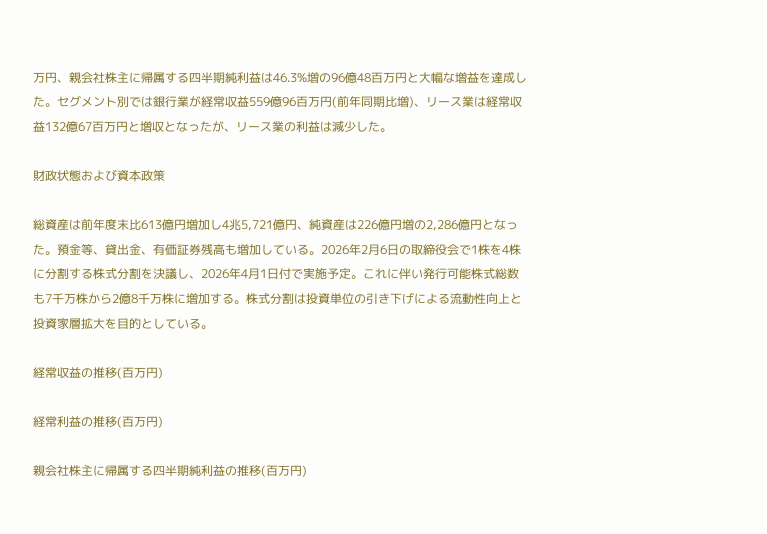万円、親会社株主に帰属する四半期純利益は46.3%増の96億48百万円と大幅な増益を達成した。セグメント別では銀行業が経常収益559億96百万円(前年同期比増)、リース業は経常収益132億67百万円と増収となったが、リース業の利益は減少した。

財政状態および資本政策

総資産は前年度末比613億円増加し4兆5,721億円、純資産は226億円増の2,286億円となった。預金等、貸出金、有価証券残高も増加している。2026年2月6日の取締役会で1株を4株に分割する株式分割を決議し、2026年4月1日付で実施予定。これに伴い発行可能株式総数も7千万株から2億8千万株に増加する。株式分割は投資単位の引き下げによる流動性向上と投資家層拡大を目的としている。

経常収益の推移(百万円)

経常利益の推移(百万円)

親会社株主に帰属する四半期純利益の推移(百万円)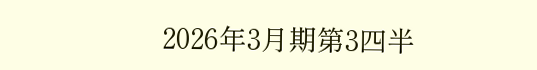2026年3月期第3四半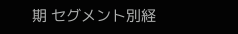期 セグメント別経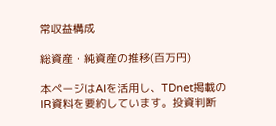常収益構成

総資産・純資産の推移(百万円)

本ページはAIを活用し、TDnet掲載のIR資料を要約しています。投資判断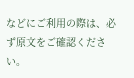などにご利用の際は、必ず原文をご確認ください。